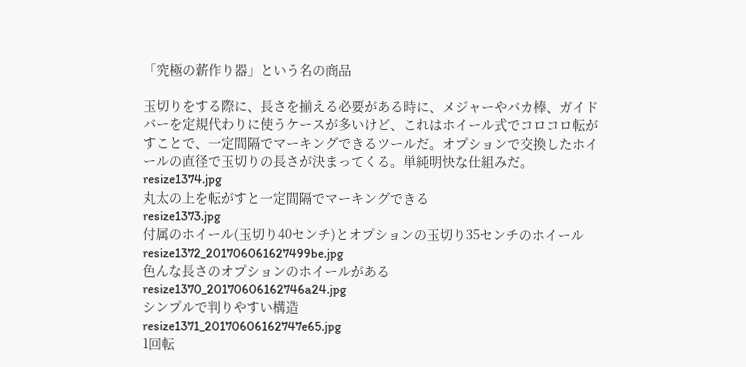「究極の薪作り器」という名の商品

玉切りをする際に、長さを揃える必要がある時に、メジャーやバカ棒、ガイドバーを定規代わりに使うケースが多いけど、これはホイール式でコロコロ転がすことで、一定間隔でマーキングできるツールだ。オプションで交換したホイールの直径で玉切りの長さが決まってくる。単純明快な仕組みだ。
resize1374.jpg
丸太の上を転がすと一定間隔でマーキングできる
resize1373.jpg
付属のホイール(玉切り40センチ)とオプションの玉切り35センチのホイール
resize1372_201706061627499be.jpg
色んな長さのオプションのホイールがある
resize1370_20170606162746a24.jpg
シンプルで判りやすい構造
resize1371_20170606162747e65.jpg
1回転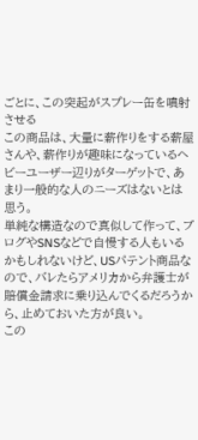ごとに、この突起がスプレー缶を噴射させる
この商品は、大量に薪作りをする薪屋さんや、薪作りが趣味になっているヘビーユーザー辺りがターゲットで、あまり一般的な人のニーズはないとは思う。
単純な構造なので真似して作って、ブログやSNSなどで自慢する人もいるかもしれないけど、USパテント商品なので、バレたらアメリカから弁護士が賠償金請求に乗り込んでくるだろうから、止めておいた方が良い。
この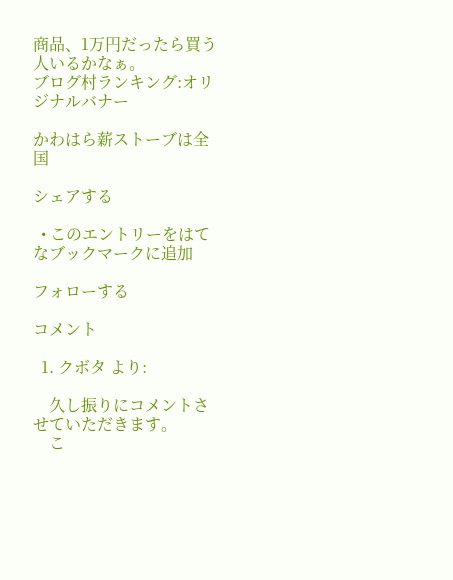商品、1万円だったら買う人いるかなぁ。
ブログ村ランキング:オリジナルバナー

かわはら薪ストーブは全国

シェアする

  • このエントリーをはてなブックマークに追加

フォローする

コメント

  1. クボタ より:

    久し振りにコメントさせていただきます。
    こ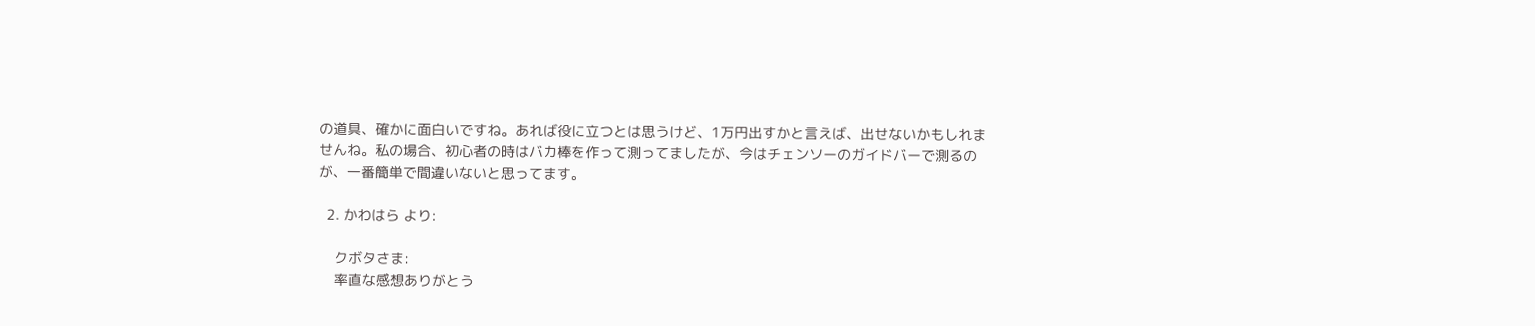の道具、確かに面白いですね。あれば役に立つとは思うけど、1万円出すかと言えば、出せないかもしれませんね。私の場合、初心者の時はバカ棒を作って測ってましたが、今はチェンソーのガイドバーで測るのが、一番簡単で間違いないと思ってます。

  2. かわはら より:

    クボタさま:
    率直な感想ありがとう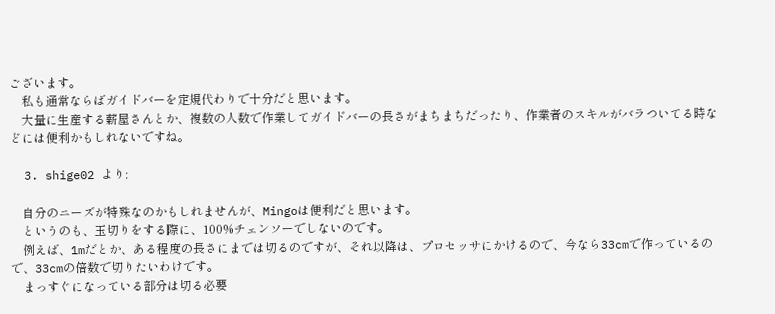ございます。
    私も通常ならばガイドバーを定規代わりで十分だと思います。
    大量に生産する薪屋さんとか、複数の人数で作業してガイドバーの長さがまちまちだったり、作業者のスキルがバラついてる時などには便利かもしれないですね。

  3. shige02 より:

    自分のニーズが特殊なのかもしれませんが、Mingoは便利だと思います。
    というのも、玉切りをする際に、100%チェンソーでしないのです。
    例えば、1mだとか、ある程度の長さにまでは切るのですが、それ以降は、プロセッサにかけるので、今なら33cmで作っているので、33cmの倍数で切りたいわけです。
    まっすぐになっている部分は切る必要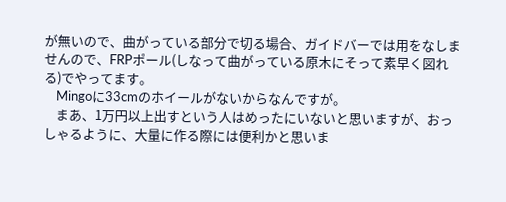が無いので、曲がっている部分で切る場合、ガイドバーでは用をなしませんので、FRPポール(しなって曲がっている原木にそって素早く図れる)でやってます。
    Mingoに33cmのホイールがないからなんですが。
    まあ、1万円以上出すという人はめったにいないと思いますが、おっしゃるように、大量に作る際には便利かと思いま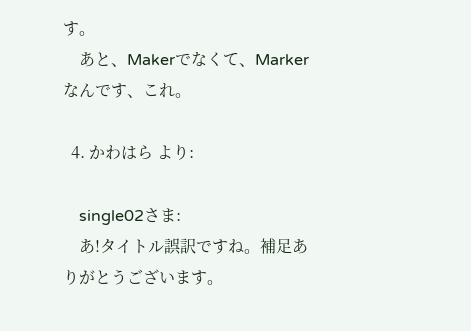す。
    あと、Makerでなくて、Markerなんです、これ。

  4. かわはら より:

    single02さま:
    あ!タイトル誤訳ですね。補足ありがとうございます。